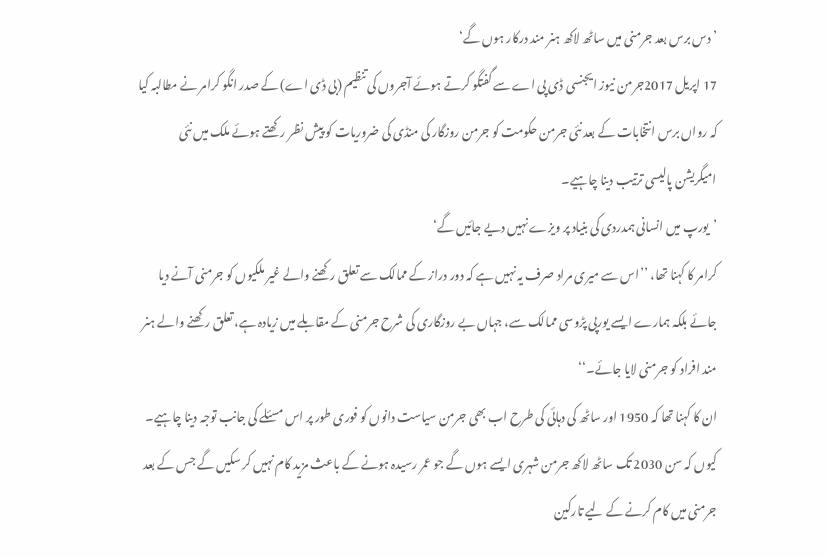’دس برس بعد جرمنی میں ساٹھ لاکھ ہنر مند درکار ہوں گے‘
17 اپریل 2017جرمن نیوز ایجنسی ڈی پی اے سے گفتگو کرتے ہوئے آجروں کی تنظیم (بی ڈی اے) کے صدر انگو کرامر نے مطالبہ کیا کہ رواں برس انتخابات کے بعد نئی جرمن حکومت کو جرمن روزگار کی منڈی کی ضروریات کو پیش نظر رکھتے ہوئے ملک میں نئی امیگریشن پالیسی ترتیب دینا چاہیے۔
’یورپ میں انسانی ہمدردی کی بنیاد پر ویزے نہیں دیے جائیں گے‘
کرامر کا کہنا تھا، ’’اس سے میری مراد صرف یہ نہیں ہے کہ دور دراز کے ممالک سے تعلق رکھنے والے غیر ملکیوں کو جرمنی آنے دیا جائے بلکہ ہمارے ایسے یورپی پڑوسی ممالک سے، جہاں بے روزگاری کی شرح جرمنی کے مقابلے میں زیادہ ہے، تعلق رکھنے والے ہنر مند افراد کو جرمنی لایا جائے۔‘‘
ان کا کہنا تھا کہ 1950 اور ساٹھ کی دہائی کی طرح اب بھی جرمن سیاست دانوں کو فوری طور پر اس مسئلے کی جانب توجہ دینا چاہیے۔ کیوں کہ سن 2030 تک ساٹھ لاکھ جرمن شہری ایسے ہوں گے جو عمر رسیدہ ہونے کے باعث مزید کام نہیں کر سکیں گے جس کے بعد جرمنی میں کام کرنے کے لیے تارکین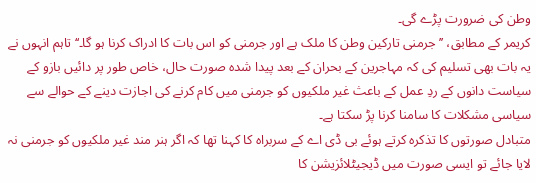وطن کی ضرورت پڑے گی۔
کریمر کے مطابق، ’’جرمنی تارکین وطن کا ملک ہے اور جرمنی کو اس بات کا ادراک کرنا ہو گا۔‘‘ تاہم انہوں نے یہ بات بھی تسلیم کی کہ مہاجرین کے بحران کے بعد پیدا شدہ صورت حال، خاص طور پر دائیں بازو کے سیاست دانوں کے ردِ عمل کے باعث غیر ملکیوں کو جرمنی میں کام کرنے کی اجازت دینے کے حوالے سے سیاسی مشکلات کا سامنا کرنا پڑ سکتا ہے۔
متبادل صورتوں کا تذکرہ کرتے ہوئے بی ڈی اے کے سربراہ کا کہنا تھا کہ اگر ہنر مند غیر ملکیوں کو جرمنی نہ لایا جائے تو ایسی صورت میں ڈیجیٹلائزیشن کا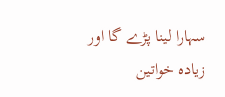سہارا لینا پڑے گا اور زیادہ خواتین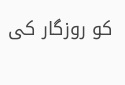کو روزگار کی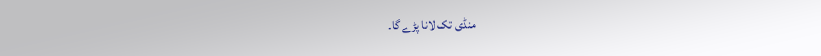منڈی تک لانا پڑے گا۔